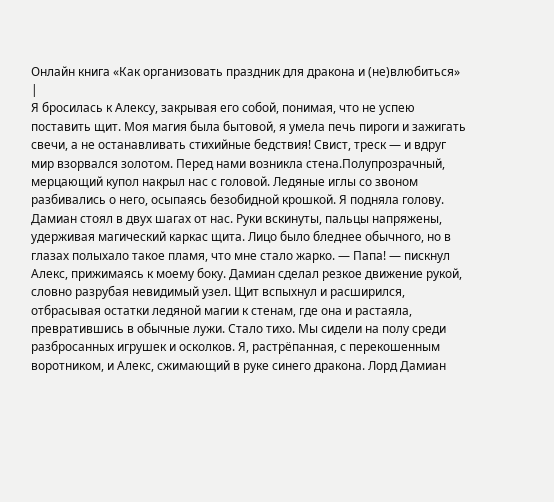Онлайн книга «Как организовать праздник для дракона и (не)влюбиться»
|
Я бросилась к Алексу, закрывая его собой, понимая, что не успею поставить щит. Моя магия была бытовой, я умела печь пироги и зажигать свечи, а не останавливать стихийные бедствия! Свист, треск — и вдруг мир взорвался золотом. Перед нами возникла стена.Полупрозрачный, мерцающий купол накрыл нас с головой. Ледяные иглы со звоном разбивались о него, осыпаясь безобидной крошкой. Я подняла голову. Дамиан стоял в двух шагах от нас. Руки вскинуты, пальцы напряжены, удерживая магический каркас щита. Лицо было бледнее обычного, но в глазах полыхало такое пламя, что мне стало жарко. — Папа! — пискнул Алекс, прижимаясь к моему боку. Дамиан сделал резкое движение рукой, словно разрубая невидимый узел. Щит вспыхнул и расширился, отбрасывая остатки ледяной магии к стенам, где она и растаяла, превратившись в обычные лужи. Стало тихо. Мы сидели на полу среди разбросанных игрушек и осколков. Я, растрёпанная, с перекошенным воротником, и Алекс, сжимающий в руке синего дракона. Лорд Дамиан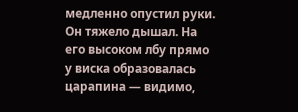медленно опустил руки. Он тяжело дышал. На его высоком лбу прямо у виска образовалась царапина — видимо,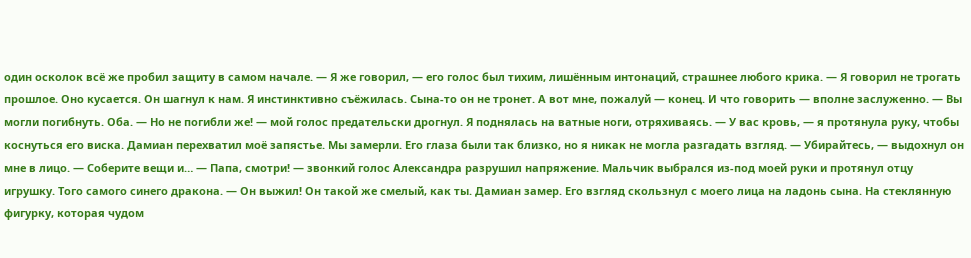один осколок всё же пробил защиту в самом начале. — Я же говорил, — его голос был тихим, лишённым интонаций, страшнее любого крика. — Я говорил не трогать прошлое. Оно кусается. Он шагнул к нам. Я инстинктивно съёжилась. Сына-то он не тронет. А вот мне, пожалуй — конец. И что говорить — вполне заслуженно. — Вы могли погибнуть. Оба. — Но не погибли же! — мой голос предательски дрогнул. Я поднялась на ватные ноги, отряхиваясь. — У вас кровь, — я протянула руку, чтобы коснуться его виска. Дамиан перехватил моё запястье. Мы замерли. Его глаза были так близко, но я никак не могла разгадать взгляд. — Убирайтесь, — выдохнул он мне в лицо. — Соберите вещи и… — Папа, смотри! — звонкий голос Александра разрушил напряжение. Мальчик выбрался из-под моей руки и протянул отцу игрушку. Того самого синего дракона. — Он выжил! Он такой же смелый, как ты. Дамиан замер. Его взгляд скользнул с моего лица на ладонь сына. На стеклянную фигурку, которая чудом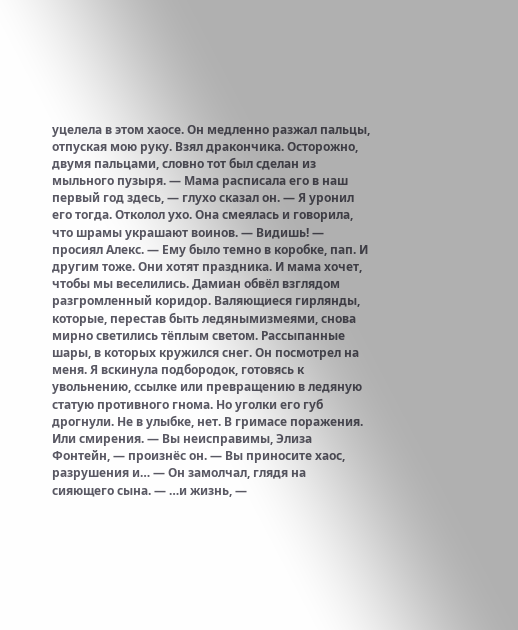уцелела в этом хаосе. Он медленно разжал пальцы, отпуская мою руку. Взял дракончика. Осторожно, двумя пальцами, словно тот был сделан из мыльного пузыря. — Мама расписала его в наш первый год здесь, — глухо сказал он. — Я уронил его тогда. Отколол ухо. Она смеялась и говорила, что шрамы украшают воинов. — Видишь! — просиял Алекс. — Ему было темно в коробке, пап. И другим тоже. Они хотят праздника. И мама хочет, чтобы мы веселились. Дамиан обвёл взглядом разгромленный коридор. Валяющиеся гирлянды, которые, перестав быть ледянымизмеями, снова мирно светились тёплым светом. Рассыпанные шары, в которых кружился снег. Он посмотрел на меня. Я вскинула подбородок, готовясь к увольнению, ссылке или превращению в ледяную статую противного гнома. Но уголки его губ дрогнули. Не в улыбке, нет. В гримасе поражения. Или смирения. — Вы неисправимы, Элиза Фонтейн, — произнёс он. — Вы приносите хаос, разрушения и… — Он замолчал, глядя на сияющего сына. — …и жизнь, —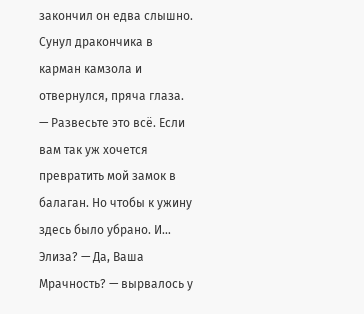закончил он едва слышно. Сунул дракончика в карман камзола и отвернулся, пряча глаза. — Развесьте это всё. Если вам так уж хочется превратить мой замок в балаган. Но чтобы к ужину здесь было убрано. И… Элиза? — Да, Ваша Мрачность? — вырвалось у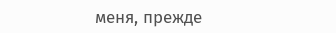меня, прежде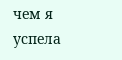чем я успела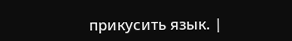прикусить язык. |